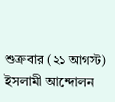শুক্রবার (২১ আগস্ট) ইসলামী আন্দোলন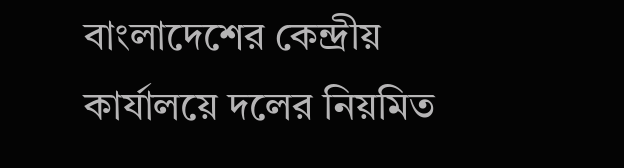বাংলাদেশের কেন্দ্রীয় কার্যালয়ে দলের নিয়মিত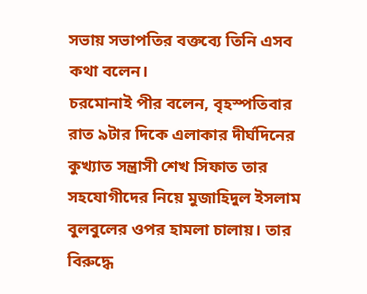সভায় সভাপতির বক্তব্যে তিনি এসব কথা বলেন।
চরমোনাই পীর বলেন, বৃহস্পতিবার রাত ৯টার দিকে এলাকার দীর্ঘদিনের কুখ্যাত সন্ত্রাসী শেখ সিফাত তার সহযোগীদের নিয়ে মুজাহিদুল ইসলাম বুলবুলের ওপর হামলা চালায়। তার বিরুদ্ধে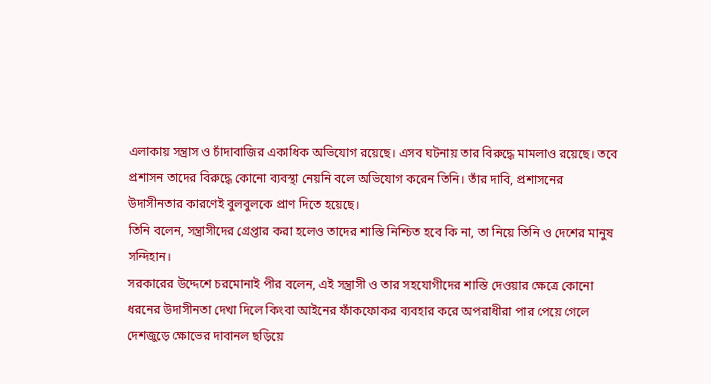এলাকায় সন্ত্রাস ও চাঁদাবাজির একাধিক অভিযোগ রয়েছে। এসব ঘটনায় তার বিরুদ্ধে মামলাও রয়েছে। তবে প্রশাসন তাদের বিরুদ্ধে কোনো ব্যবস্থা নেয়নি বলে অভিযোগ করেন তিনি। তাঁর দাবি, প্রশাসনের উদাসীনতার কারণেই বুলবুলকে প্রাণ দিতে হয়েছে।
তিনি বলেন, সন্ত্রাসীদের গ্রেপ্তার করা হলেও তাদের শাস্তি নিশ্চিত হবে কি না, তা নিয়ে তিনি ও দেশের মানুষ সন্দিহান।
সরকারের উদ্দেশে চরমোনাই পীর বলেন, এই সন্ত্রাসী ও তার সহযোগীদের শাস্তি দেওয়ার ক্ষেত্রে কোনো ধরনের উদাসীনতা দেখা দিলে কিংবা আইনের ফাঁকফোকর ব্যবহার করে অপরাধীরা পার পেয়ে গেলে দেশজুড়ে ক্ষোভের দাবানল ছড়িয়ে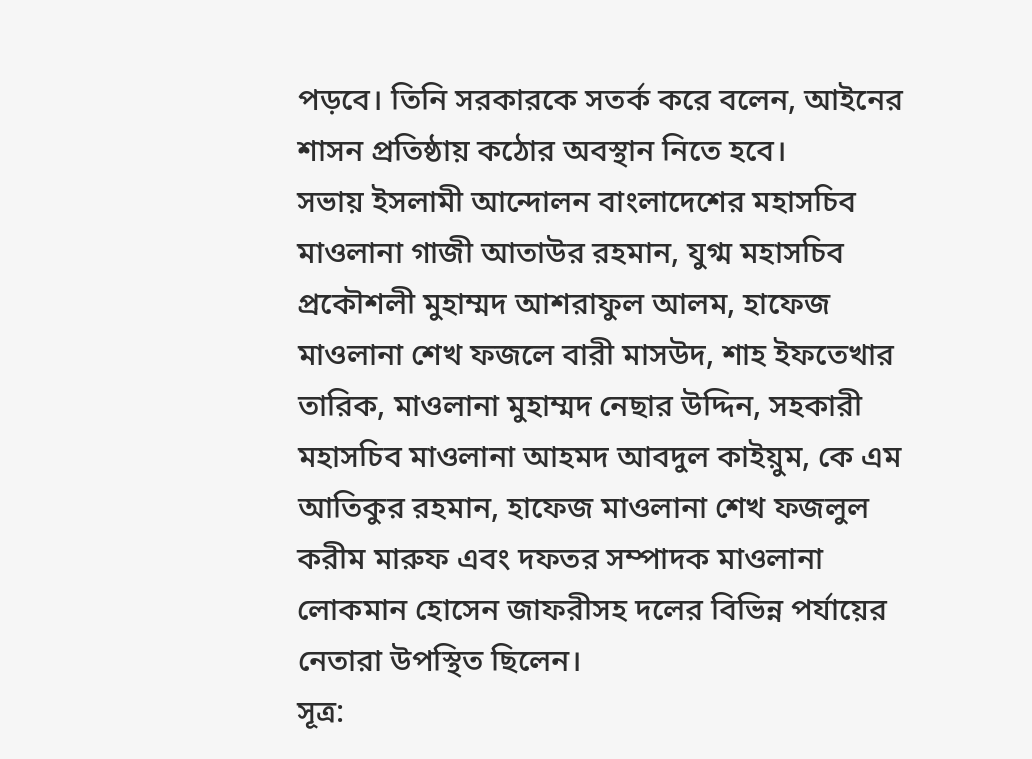পড়বে। তিনি সরকারকে সতর্ক করে বলেন, আইনের শাসন প্রতিষ্ঠায় কঠোর অবস্থান নিতে হবে।
সভায় ইসলামী আন্দোলন বাংলাদেশের মহাসচিব মাওলানা গাজী আতাউর রহমান, যুগ্ম মহাসচিব প্রকৌশলী মুহাম্মদ আশরাফুল আলম, হাফেজ মাওলানা শেখ ফজলে বারী মাসউদ, শাহ ইফতেখার তারিক, মাওলানা মুহাম্মদ নেছার উদ্দিন, সহকারী মহাসচিব মাওলানা আহমদ আবদুল কাইয়ুম, কে এম আতিকুর রহমান, হাফেজ মাওলানা শেখ ফজলুল করীম মারুফ এবং দফতর সম্পাদক মাওলানা লোকমান হোসেন জাফরীসহ দলের বিভিন্ন পর্যায়ের নেতারা উপস্থিত ছিলেন।
সূত্র: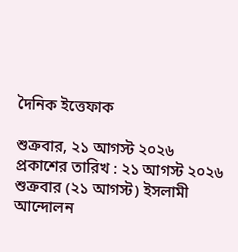দৈনিক ইত্তেফাক

শুক্রবার, ২১ আগস্ট ২০২৬
প্রকাশের তারিখ : ২১ আগস্ট ২০২৬
শুক্রবার (২১ আগস্ট) ইসলামী আন্দোলন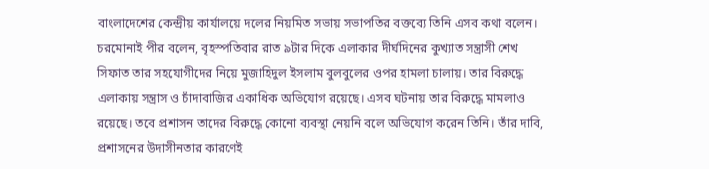বাংলাদেশের কেন্দ্রীয় কার্যালয়ে দলের নিয়মিত সভায় সভাপতির বক্তব্যে তিনি এসব কথা বলেন।
চরমোনাই পীর বলেন, বৃহস্পতিবার রাত ৯টার দিকে এলাকার দীর্ঘদিনের কুখ্যাত সন্ত্রাসী শেখ সিফাত তার সহযোগীদের নিয়ে মুজাহিদুল ইসলাম বুলবুলের ওপর হামলা চালায়। তার বিরুদ্ধে এলাকায় সন্ত্রাস ও চাঁদাবাজির একাধিক অভিযোগ রয়েছে। এসব ঘটনায় তার বিরুদ্ধে মামলাও রয়েছে। তবে প্রশাসন তাদের বিরুদ্ধে কোনো ব্যবস্থা নেয়নি বলে অভিযোগ করেন তিনি। তাঁর দাবি, প্রশাসনের উদাসীনতার কারণেই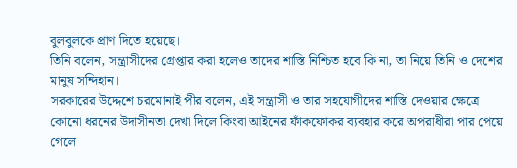বুলবুলকে প্রাণ দিতে হয়েছে।
তিনি বলেন, সন্ত্রাসীদের গ্রেপ্তার করা হলেও তাদের শাস্তি নিশ্চিত হবে কি না, তা নিয়ে তিনি ও দেশের মানুষ সন্দিহান।
সরকারের উদ্দেশে চরমোনাই পীর বলেন, এই সন্ত্রাসী ও তার সহযোগীদের শাস্তি দেওয়ার ক্ষেত্রে কোনো ধরনের উদাসীনতা দেখা দিলে কিংবা আইনের ফাঁকফোকর ব্যবহার করে অপরাধীরা পার পেয়ে গেলে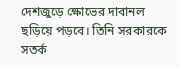দেশজুড়ে ক্ষোভের দাবানল ছড়িয়ে পড়বে। তিনি সরকারকে সতর্ক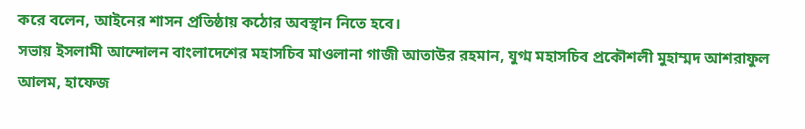করে বলেন, আইনের শাসন প্রতিষ্ঠায় কঠোর অবস্থান নিতে হবে।
সভায় ইসলামী আন্দোলন বাংলাদেশের মহাসচিব মাওলানা গাজী আতাউর রহমান, যুগ্ম মহাসচিব প্রকৌশলী মুহাম্মদ আশরাফুল আলম, হাফেজ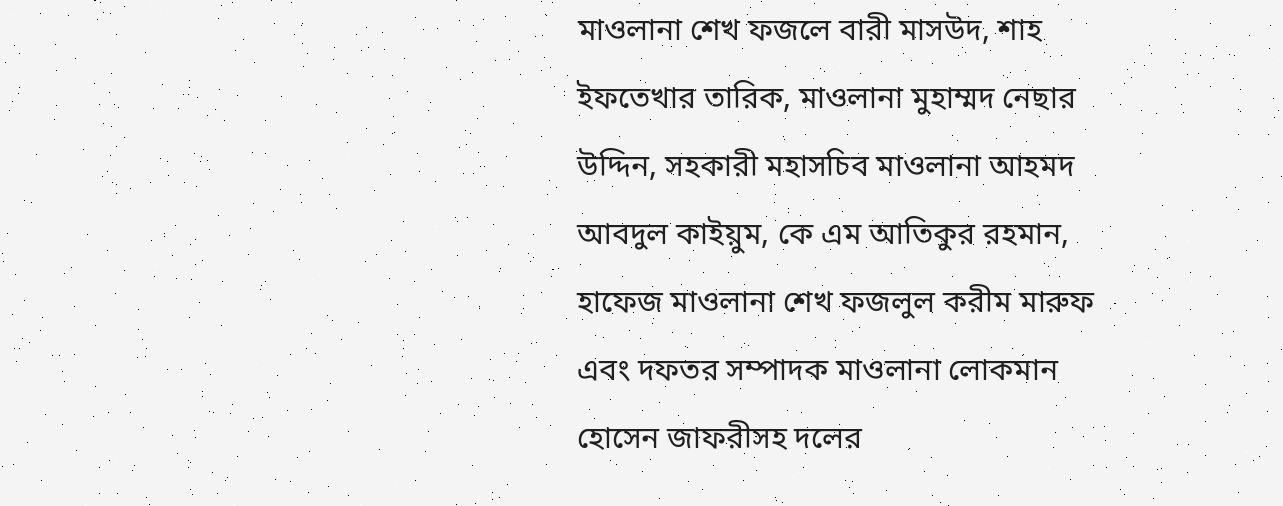মাওলানা শেখ ফজলে বারী মাসউদ, শাহ ইফতেখার তারিক, মাওলানা মুহাম্মদ নেছার উদ্দিন, সহকারী মহাসচিব মাওলানা আহমদ আবদুল কাইয়ুম, কে এম আতিকুর রহমান, হাফেজ মাওলানা শেখ ফজলুল করীম মারুফ এবং দফতর সম্পাদক মাওলানা লোকমান হোসেন জাফরীসহ দলের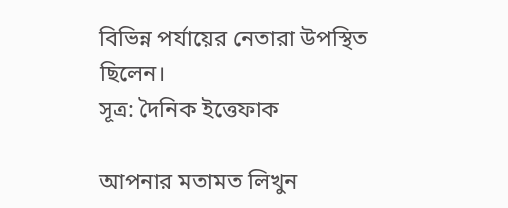বিভিন্ন পর্যায়ের নেতারা উপস্থিত ছিলেন।
সূত্র: দৈনিক ইত্তেফাক

আপনার মতামত লিখুন